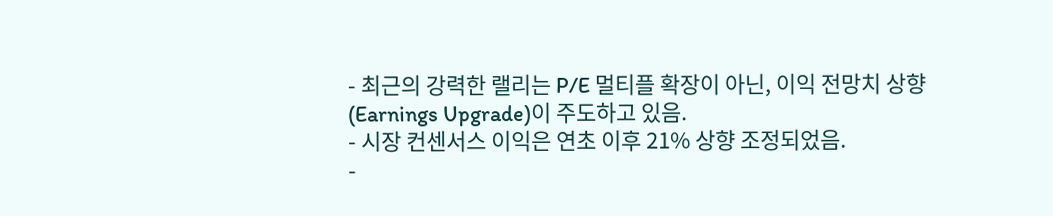- 최근의 강력한 랠리는 P/E 멀티플 확장이 아닌, 이익 전망치 상향(Earnings Upgrade)이 주도하고 있음.
- 시장 컨센서스 이익은 연초 이후 21% 상향 조정되었음.
-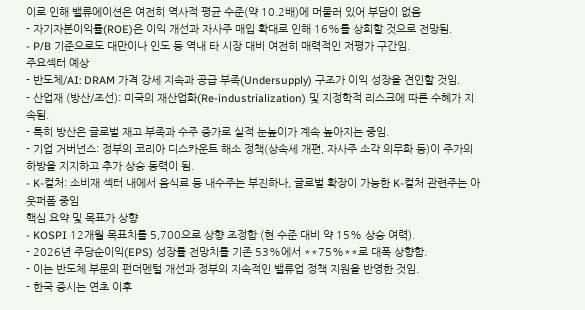이로 인해 밸류에이션은 여전히 역사적 평균 수준(약 10.2배)에 머물러 있어 부담이 없음
- 자기자본이익률(ROE)은 이익 개선과 자사주 매입 확대로 인해 16%를 상회할 것으로 전망됨.
- P/B 기준으로도 대만이나 인도 등 역내 타 시장 대비 여전히 매력적인 저평가 구간임.
주요섹터 예상
- 반도체/AI: DRAM 가격 강세 지속과 공급 부족(Undersupply) 구조가 이익 성장을 견인할 것임.
- 산업재 (방산/조선): 미국의 재산업화(Re-industrialization) 및 지정학적 리스크에 따른 수혜가 지속됨.
- 특히 방산은 글로벌 재고 부족과 수주 증가로 실적 눈높이가 계속 높아지는 중임.
- 기업 거버넌스: 정부의 코리아 디스카운트 해소 정책(상속세 개편, 자사주 소각 의무화 등)이 주가의 하방을 지지하고 추가 상승 동력이 됨.
- K-컬처: 소비재 섹터 내에서 음식료 등 내수주는 부진하나, 글로벌 확장이 가능한 K-컬처 관련주는 아웃퍼폼 중임
핵심 요약 및 목표가 상향
- KOSPI 12개월 목표치를 5,700으로 상향 조정함 (현 수준 대비 약 15% 상승 여력).
- 2026년 주당순이익(EPS) 성장률 전망치를 기존 53%에서 **75%**로 대폭 상향함.
- 이는 반도체 부문의 펀더멘털 개선과 정부의 지속적인 밸류업 정책 지원을 반영한 것임.
- 한국 증시는 연초 이후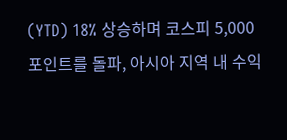(YTD) 18% 상승하며 코스피 5,000 포인트를 돌파, 아시아 지역 내 수익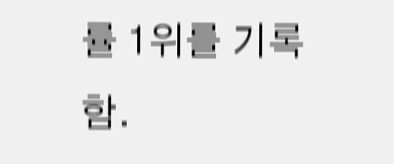률 1위를 기록함.